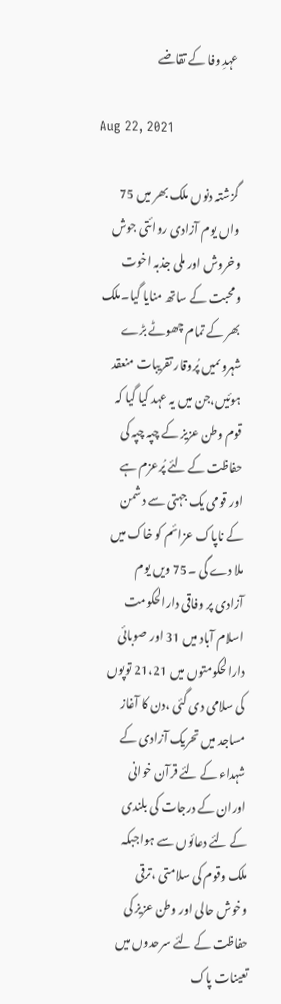عہدِ وفا کے تقاضے

Aug 22, 2021

گزشتہ دنوں ملک بھر میں 75 واں یوم آزادی روائتی جوش وخروش اور ملی جذبہ اخوت ومحبت کے ساتھ منایا گیا۔ملک بھر کے تمام چھوٹے بڑے شہروںمیں پُروقار تقریبات منعقد ہوئیں،جن میں یہ عہد کیا گیا کہ قوم وطن عزیز کے چپہ چپہ کی حفاظت کے لئے پُرعزم ہے اور قومی یک جہتی سے دشمن کے ناپاک عزائم کو خاک میں ملا دے گی ۔75 ویں یوم آزادی پر وفاقی دارالحکومت اسلام آباد میں 31 اور صوبائی دارالحکومتوں میں 21،21 توپوں کی سلامی دی گئی ،دن کا آغاز مساجد میں تحریک آزادی کے شہداء کے لئے قرآن خوانی اوران کے درجات کی بلندی کے لئے دعائوں سے ہواجبکہ ملک وقوم کی سلامتی ،ترقی وخوش حالی اور وطن عزیز کی حفاظت کے لئے سرحدوں میں تعینات پاک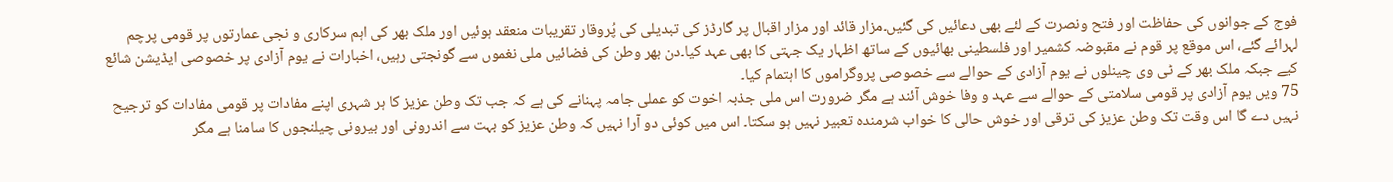فوج کے جوانوں کی حفاظت اور فتح ونصرت کے لئے بھی دعائیں کی گئیں۔مزار قائد اور مزار اقبال پر گارڈز کی تبدیلی کی پُروقار تقریبات منعقد ہوئیں اور ملک بھر کی اہم سرکاری و نجی عمارتوں پر قومی پرچم لہرائے گئے، اس موقع پر قوم نے مقبوضہ کشمیر اور فلسطینی بھائیوں کے ساتھ اظہار یک جہتی کا بھی عہد کیا۔دن بھر وطن کی فضائیں ملی نغموں سے گونجتی رہیں، اخبارات نے یوم آزادی پر خصوصی ایڈیشن شائع کیے جبکہ ملک بھر کے ٹی وی چینلوں نے یوم آزادی کے حوالے سے خصوصی پروگراموں کا اہتمام کیا۔
75 ویں یوم آزادی پر قومی سلامتی کے حوالے سے عہد و وفا خوش آئند ہے مگر ضرورت اس ملی جذبہ اخوت کو عملی جامہ پہنانے کی ہے کہ جب تک وطن عزیز کا ہر شہری اپنے مفادات پر قومی مفادات کو ترجیح نہیں دے گا اس وقت تک وطن عزیز کی ترقی اور خوش حالی کا خواب شرمندہ تعبیر نہیں ہو سکتا۔ اس میں کوئی دو آرا نہیں کہ وطن عزیز کو بہت سے اندرونی اور بیرونی چیلنجوں کا سامنا ہے مگر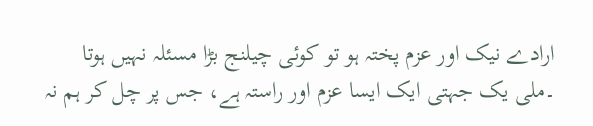ارادے نیک اور عزم پختہ ہو تو کوئی چیلنج بڑا مسئلہ نہیں ہوتا ۔ملی یک جہتی ایک ایسا عزم اور راستہ ہے، جس پر چل کر ہم نہ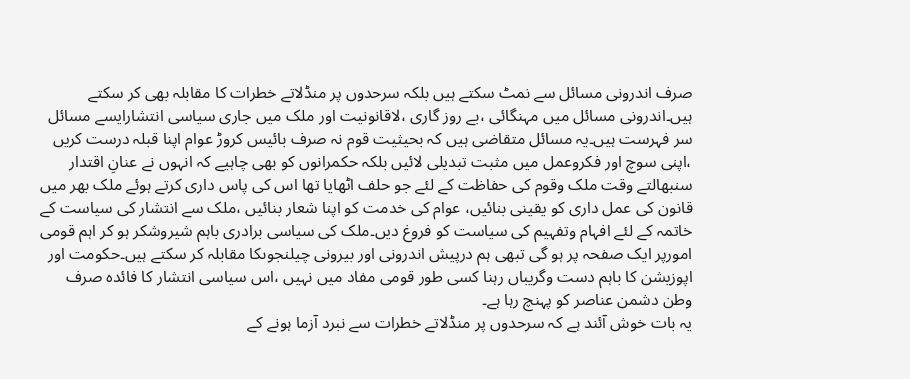صرف اندرونی مسائل سے نمٹ سکتے ہیں بلکہ سرحدوں پر منڈلاتے خطرات کا مقابلہ بھی کر سکتے ہیں۔اندرونی مسائل میں مہنگائی ،بے روز گاری ،لاقانونیت اور ملک میں جاری سیاسی انتشارایسے مسائل سر فہرست ہیں۔یہ مسائل متقاضی ہیں کہ بحیثیت قوم نہ صرف بائیس کروڑ عوام اپنا قبلہ درست کریں ،اپنی سوچ اور فکروعمل میں مثبت تبدیلی لائیں بلکہ حکمرانوں کو بھی چاہیے کہ انہوں نے عنانِ اقتدار سنبھالتے وقت ملک وقوم کی حفاظت کے لئے جو حلف اٹھایا تھا اس کی پاس داری کرتے ہوئے ملک بھر میں قانون کی عمل داری کو یقینی بنائیں، عوام کی خدمت کو اپنا شعار بنائیں ،ملک سے انتشار کی سیاست کے خاتمہ کے لئے افہام وتفہیم کی سیاست کو فروغ دیں۔ملک کی سیاسی برادری باہم شیروشکر ہو کر اہم قومی امورپر ایک صفحہ پر ہو گی تبھی ہم درپیش اندرونی اور بیرونی چیلنجوںکا مقابلہ کر سکتے ہیں۔حکومت اور اپوزیشن کا باہم دست وگریباں رہنا کسی طور قومی مفاد میں نہیں ،اس سیاسی انتشار کا فائدہ صرف وطن دشمن عناصر کو پہنچ رہا ہے۔
یہ بات خوش آئند ہے کہ سرحدوں پر منڈلاتے خطرات سے نبرد آزما ہونے کے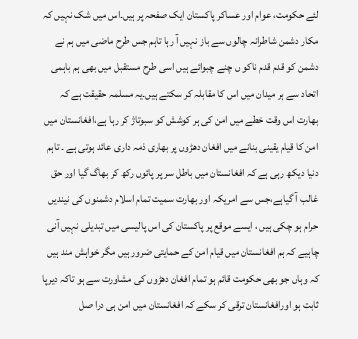لئے حکومت، عوام اور عساکر پاکستان ایک صفحہ پر ہیں۔اس میں شک نہیں کہ مکار دشمن شاطرانہ چالوں سے باز نہیں آ رہا تاہم جس طرح ماضی میں ہم نے دشمن کو قدم قدم ناکو ں چنے چبوائے ہیں اسی طرح مستقبل میں بھی ہم باہمی اتحاد سے ہر میدان میں اس کا مقابلہ کر سکتے ہیں۔یہ مسلمہ حقیقت ہے کہ بھارت اس وقت خطے میں امن کی ہر کوشش کو سبوتاژ کر رہا ہے،افغانستان میں امن کا قیام یقینی بنانے میں افغان دھڑوں پر بھاری ذمہ داری عائد ہوتی ہے ۔ تاہم دنیا دیکھ رہی ہے کہ افغانستان میں باطل سر پر پائوں رکھ کر بھاگ گیا اور حق غالب آ گیاہے،جس سے امریکہ اور بھارت سمیت تمام اسلام دشمنوں کی نیندیں حرام ہو چکی ہیں ، ایسے موقع پر پاکستان کی اس پالیسی میں تبدیلی نہیں آنی چاہیے کہ ہم افغانستان میں قیام امن کے حمایتی ضرور ہیں مگر خواہش مند ہیں کہ وہاں جو بھی حکومت قائم ہو تمام افغان دھڑوں کی مشاورت سے ہو تاکہ دیرپا ثابت ہو اورافغانستان ترقی کر سکے کہ افغانستان میں امن ہی درا صل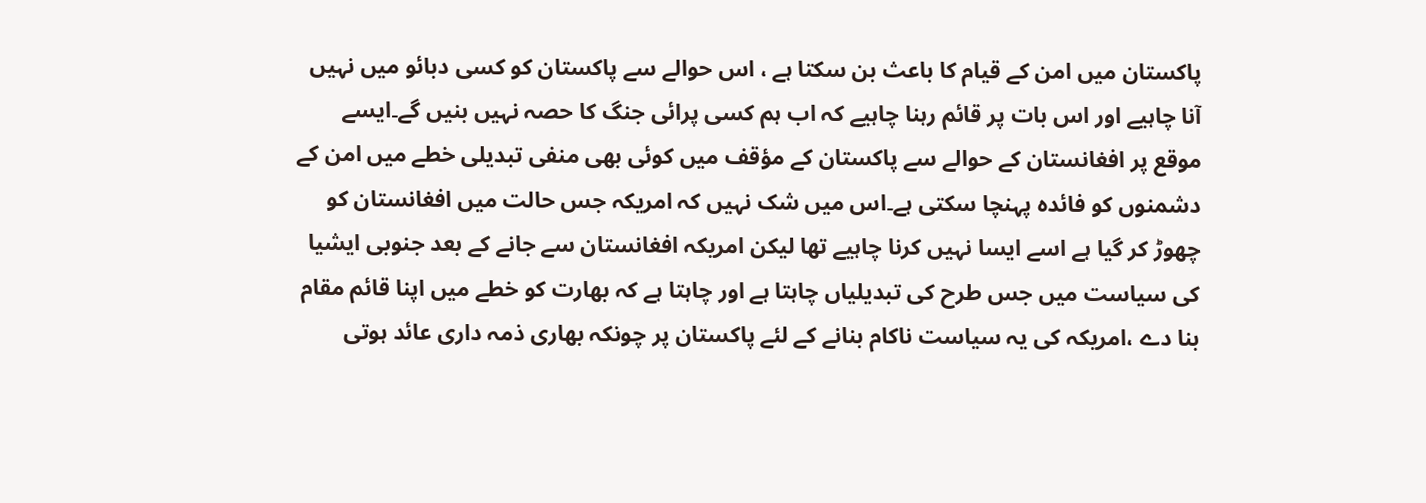پاکستان میں امن کے قیام کا باعث بن سکتا ہے ، اس حوالے سے پاکستان کو کسی دبائو میں نہیں آنا چاہیے اور اس بات پر قائم رہنا چاہیے کہ اب ہم کسی پرائی جنگ کا حصہ نہیں بنیں گے۔ایسے موقع پر افغانستان کے حوالے سے پاکستان کے مؤقف میں کوئی بھی منفی تبدیلی خطے میں امن کے دشمنوں کو فائدہ پہنچا سکتی ہے۔اس میں شک نہیں کہ امریکہ جس حالت میں افغانستان کو چھوڑ کر گیا ہے اسے ایسا نہیں کرنا چاہیے تھا لیکن امریکہ افغانستان سے جانے کے بعد جنوبی ایشیا کی سیاست میں جس طرح کی تبدیلیاں چاہتا ہے اور چاہتا ہے کہ بھارت کو خطے میں اپنا قائم مقام بنا دے ،امریکہ کی یہ سیاست ناکام بنانے کے لئے پاکستان پر چونکہ بھاری ذمہ داری عائد ہوتی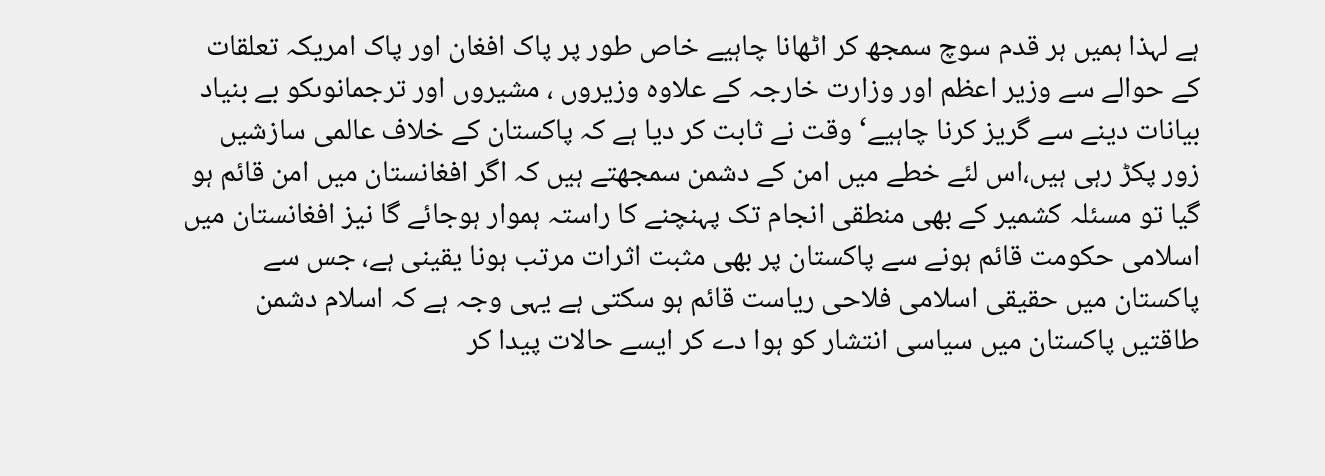ہے لہذا ہمیں ہر قدم سوچ سمجھ کر اٹھانا چاہیے خاص طور پر پاک افغان اور پاک امریکہ تعلقات کے حوالے سے وزیر اعظم اور وزارت خارجہ کے علاوہ وزیروں ، مشیروں اور ترجمانوںکو بے بنیاد بیانات دینے سے گریز کرنا چاہیے‘ وقت نے ثابت کر دیا ہے کہ پاکستان کے خلاف عالمی سازشیں زور پکڑ رہی ہیں،اس لئے خطے میں امن کے دشمن سمجھتے ہیں کہ اگر افغانستان میں امن قائم ہو گیا تو مسئلہ کشمیر کے بھی منطقی انجام تک پہنچنے کا راستہ ہموار ہوجائے گا نیز افغانستان میں اسلامی حکومت قائم ہونے سے پاکستان پر بھی مثبت اثرات مرتب ہونا یقینی ہے، جس سے پاکستان میں حقیقی اسلامی فلاحی ریاست قائم ہو سکتی ہے یہی وجہ ہے کہ اسلام دشمن طاقتیں پاکستان میں سیاسی انتشار کو ہوا دے کر ایسے حالات پیدا کر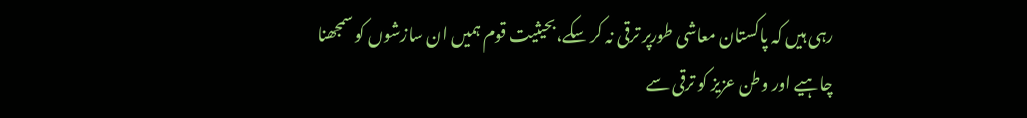رہی ہیں کہ پاکستان معاشی طورپر ترقی نہ کر سکے،بحیثیت قوم ہمیں ان سازشوں کو سمجھنا چاہیے اور وطن عزیز کو ترقی سے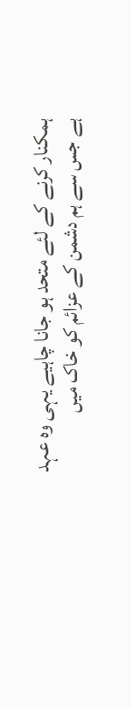ہمکنار کرنے کے لئے متحد ہو جانا چاہیے یہی وہ عہد ہے جس سے ہم دشمن کے عزائم کو خاک میں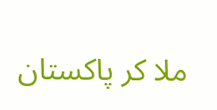ملا کر پاکستان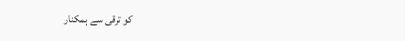کو ترقی سے ہمکنار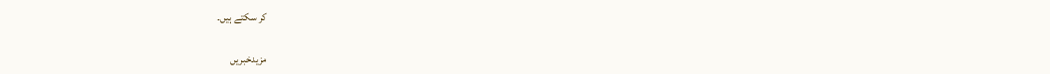کر سکتے ہیں۔

مزیدخبریں